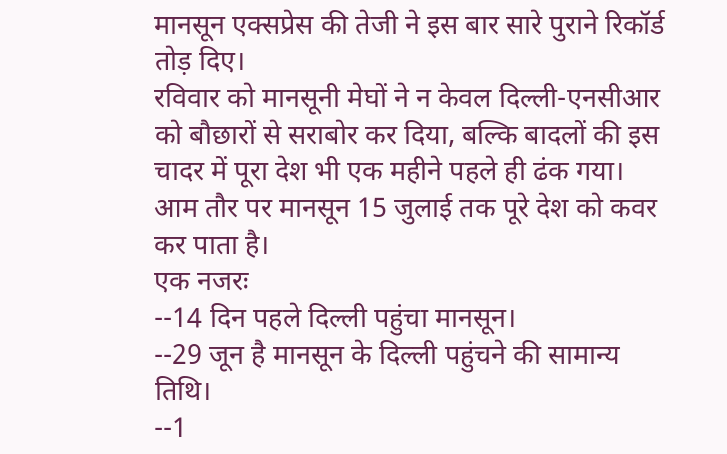मानसून एक्सप्रेस की तेजी ने इस बार सारे पुराने रिकॉर्ड तोड़ दिए।
रविवार को मानसूनी मेघों ने न केवल दिल्ली-एनसीआर को बौछारों से सराबोर कर दिया, बल्कि बादलों की इस चादर में पूरा देश भी एक महीने पहले ही ढंक गया।
आम तौर पर मानसून 15 जुलाई तक पूरे देश को कवर कर पाता है।
एक नजरः
--14 दिन पहले दिल्ली पहुंचा मानसून।
--29 जून है मानसून के दिल्ली पहुंचने की सामान्य तिथि।
--1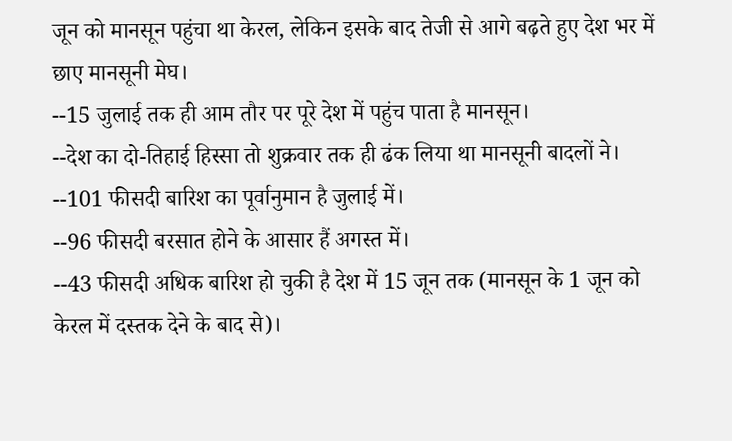जून को मानसून पहुंचा था केरल, लेकिन इसके बाद तेजी से आगे बढ़ते हुए देश भर में छाए मानसूनी मेघ।
--15 जुलाई तक ही आम तौर पर पूरे देश में पहुंच पाता है मानसून।
--देश का दो-तिहाई हिस्सा तो शुक्रवार तक ही ढंक लिया था मानसूनी बादलों ने।
--101 फीसदी बारिश का पूर्वानुमान है जुलाई में।
--96 फीसदी बरसात होने के आसार हैं अगस्त में।
--43 फीसदी अधिक बारिश हो चुकी है देश में 15 जून तक (मानसून के 1 जून को केरल में दस्तक देने के बाद से)।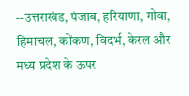--उत्तराखंड, पंजाब, हरियाणा, गोवा, हिमाचल, कोंकण, विदर्भ, केरल और मध्य प्रदेश के ऊपर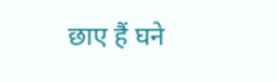छाए हैं घने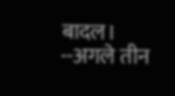बादल।
--अगले तीन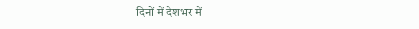दिनों में देशभर में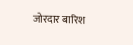जोरदार बारिश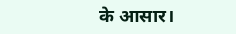के आसार।